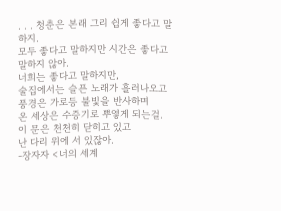. . . 청춘은 본래 그리 쉽게 좋다고 말하지.
모두 좋다고 말하지만 시간은 좋다고 말하지 않아.
너희는 좋다고 말하지만,
술집에서는 슬픈 노래가 흘러나오고
풍경은 가로등 불빛을 반사하며
온 세상은 수증기로 뿌옇게 되는걸.
이 문은 천천히 닫히고 있고
난 다리 위에 서 있잖아.
-장자자 <너의 세계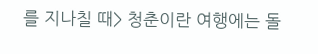를 지나칠 때> 청춘이란 여행에는 돌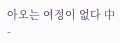아오는 여정이 없다 中-